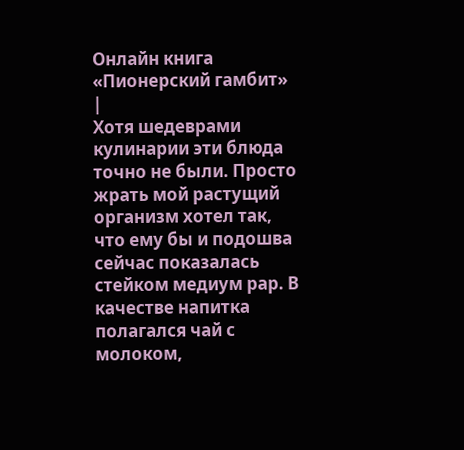Онлайн книга «Пионерский гамбит»
|
Хотя шедеврами кулинарии эти блюда точно не были. Просто жрать мой растущий организм хотел так, что ему бы и подошва сейчас показалась стейком медиум рар. В качестве напитка полагался чай с молоком,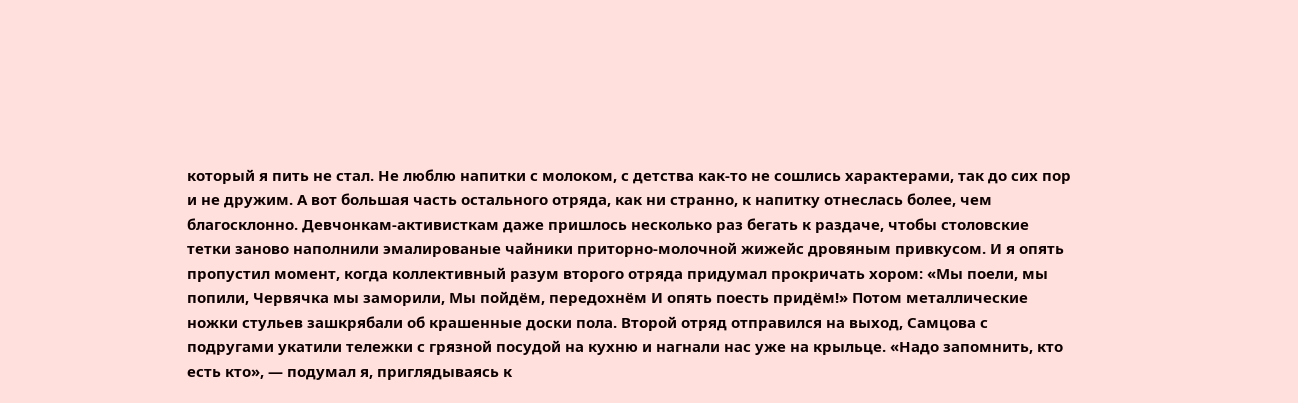который я пить не стал. Не люблю напитки с молоком, с детства как-то не сошлись характерами, так до сих пор и не дружим. А вот большая часть остального отряда, как ни странно, к напитку отнеслась более, чем благосклонно. Девчонкам-активисткам даже пришлось несколько раз бегать к раздаче, чтобы столовские тетки заново наполнили эмалированые чайники приторно-молочной жижейс дровяным привкусом. И я опять пропустил момент, когда коллективный разум второго отряда придумал прокричать хором: «Мы поели, мы попили, Червячка мы заморили, Мы пойдём, передохнём И опять поесть придём!» Потом металлические ножки стульев зашкрябали об крашенные доски пола. Второй отряд отправился на выход, Самцова с подругами укатили тележки с грязной посудой на кухню и нагнали нас уже на крыльце. «Надо запомнить, кто есть кто», — подумал я, приглядываясь к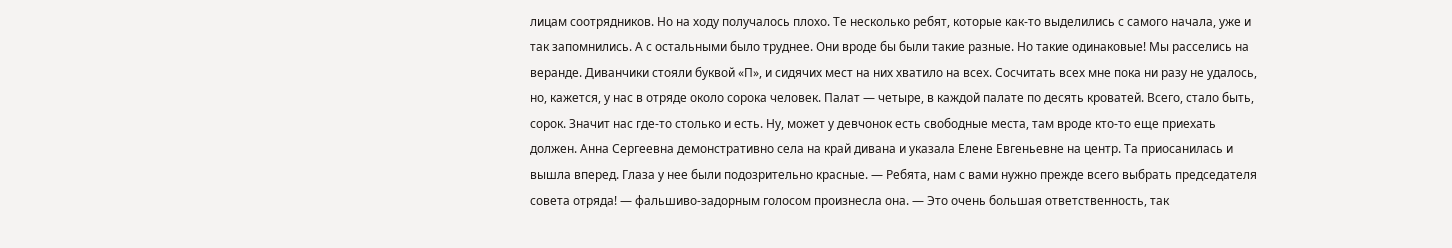лицам соотрядников. Но на ходу получалось плохо. Те несколько ребят, которые как-то выделились с самого начала, уже и так запомнились. А с остальными было труднее. Они вроде бы были такие разные. Но такие одинаковые! Мы расселись на веранде. Диванчики стояли буквой «П», и сидячих мест на них хватило на всех. Сосчитать всех мне пока ни разу не удалось, но, кажется, у нас в отряде около сорока человек. Палат — четыре, в каждой палате по десять кроватей. Всего, стало быть, сорок. Значит нас где-то столько и есть. Ну, может у девчонок есть свободные места, там вроде кто-то еще приехать должен. Анна Сергеевна демонстративно села на край дивана и указала Елене Евгеньевне на центр. Та приосанилась и вышла вперед. Глаза у нее были подозрительно красные. — Ребята, нам с вами нужно прежде всего выбрать председателя совета отряда! — фальшиво-задорным голосом произнесла она. — Это очень большая ответственность, так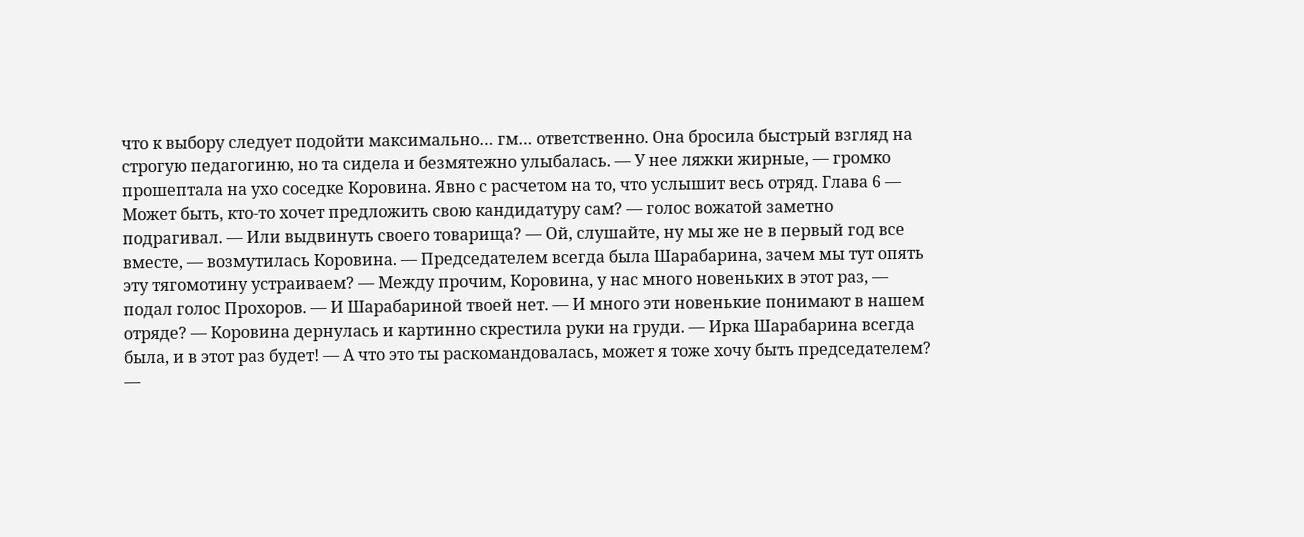что к выбору следует подойти максимально… гм… ответственно. Она бросила быстрый взгляд на строгую педагогиню, но та сидела и безмятежно улыбалась. — У нее ляжки жирные, — громко прошептала на ухо соседке Коровина. Явно с расчетом на то, что услышит весь отряд. Глава 6 — Может быть, кто-то хочет предложить свою кандидатуру сам? — голос вожатой заметно подрагивал. — Или выдвинуть своего товарища? — Ой, слушайте, ну мы же не в первый год все вместе, — возмутилась Коровина. — Председателем всегда была Шарабарина, зачем мы тут опять эту тягомотину устраиваем? — Между прочим, Коровина, у нас много новеньких в этот раз, — подал голос Прохоров. — И Шарабариной твоей нет. — И много эти новенькие понимают в нашем отряде? — Коровина дернулась и картинно скрестила руки на груди. — Ирка Шарабарина всегда была, и в этот раз будет! — А что это ты раскомандовалась, может я тоже хочу быть председателем? —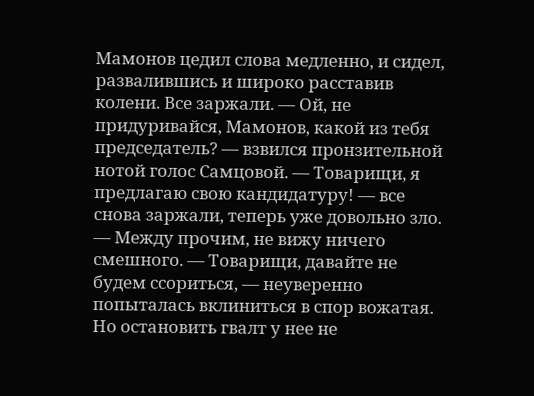Мамонов цедил слова медленно, и сидел, развалившись и широко расставив колени. Все заржали. — Ой, не придуривайся, Мамонов, какой из тебя председатель? — взвился пронзительной нотой голос Самцовой. — Товарищи, я предлагаю свою кандидатуру! — все снова заржали, теперь уже довольно зло. — Между прочим, не вижу ничего смешного. — Товарищи, давайте не будем ссориться, — неуверенно попыталась вклиниться в спор вожатая. Но остановить гвалт у нее не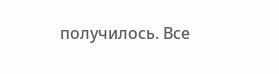получилось. Все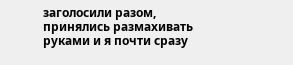заголосили разом, принялись размахивать руками и я почти сразу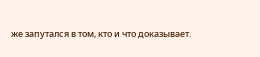же запутался в том, кто и что доказывает.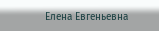Елена Евгеньевна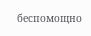беспомощно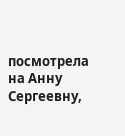посмотрела на Анну Сергеевну,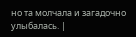но та молчала и загадочно улыбалась. |